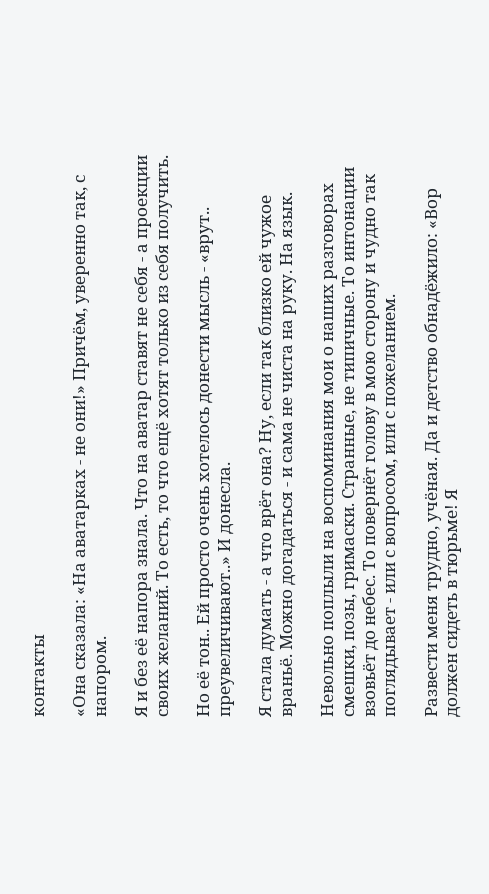контакты

«Она сказала: «На аватарках - не они!» Причём, уверенно так, с напором.

Я и без её напора знала. Что на аватар ставят не себя - а проекции своих желаний. То есть, то что ещё хотят только из себя получить.

Но её тон.. Ей просто очень хотелось донести мысль - «врут.. преувеличивают..» И донесла.

Я стала думать - а что врёт она? Ну, если так близко ей чужое враньё. Можно догадаться - и сама не чиста на руку. На язык.

Невольно поплыли на воспоминания мои о наших разговорах смешки, позы, гримаски. Странные, не типичные. То интонации взовьёт до небес. То повернёт голову в мою сторону и чудно так поглядывает - или с вопросом, или с пожеланием.

Развести меня трудно, учёная. Да и детство обнадёжило: «Вор должен сидеть в тюрьме! Я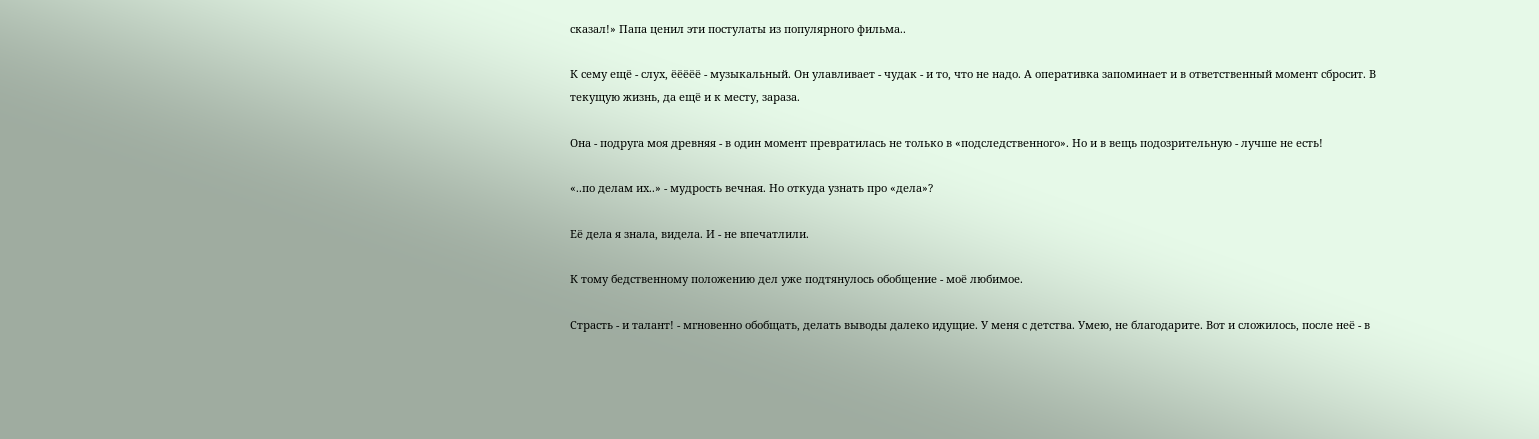сказал!» Папа ценил эти постулаты из популярного фильма..

К сему ещё - слух, ёёёёё - музыкальный. Он улавливает - чудак - и то, что не надо. А оперативка запоминает и в ответственный момент сбросит. В текущую жизнь, да ещё и к месту, зараза.

Она - подруга моя древняя - в один момент превратилась не только в «подследственного». Но и в вещь подозрительную - лучше не есть!

«..по делам их..» - мудрость вечная. Но откуда узнать про «дела»?

Её дела я знала, видела. И - не впечатлили.

К тому бедственному положению дел уже подтянулось обобщение - моё любимое.

Страсть - и талант! - мгновенно обобщать, делать выводы далеко идущие. У меня с детства. Умею, не благодарите. Вот и сложилось, после неё - в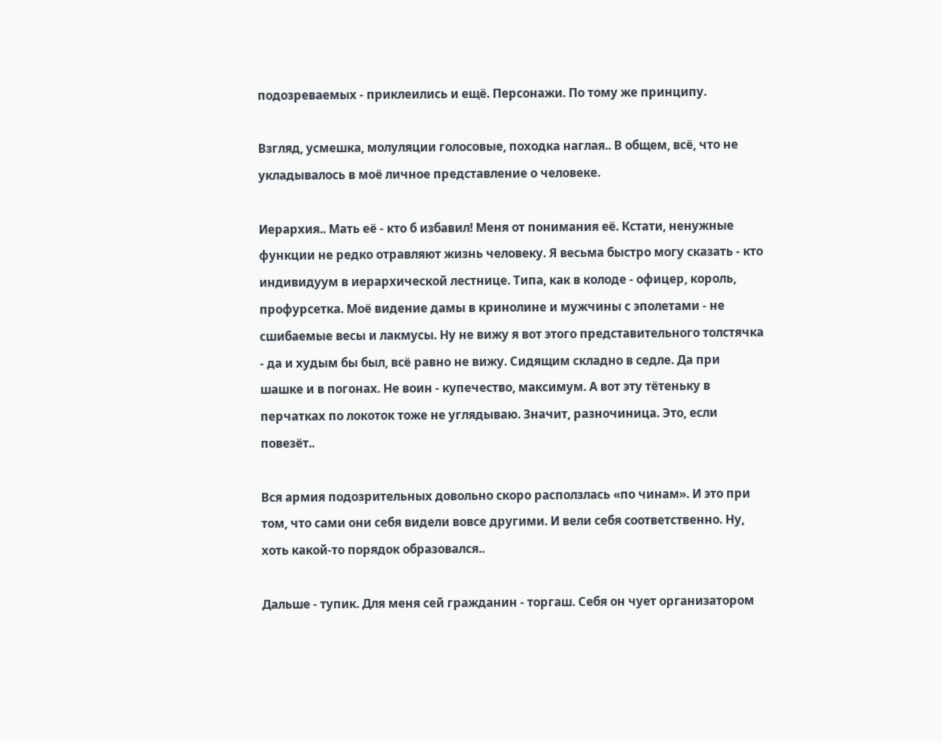подозреваемых - приклеились и ещё. Персонажи. По тому же принципу.

Взгляд, усмешка, молуляции голосовые, походка наглая.. В общем, всё, что не укладывалось в моё личное представление о человеке.

Иерархия.. Мать её - кто б избавил! Меня от понимания её. Кстати, ненужные функции не редко отравляют жизнь человеку. Я весьма быстро могу сказать - кто индивидуум в иерархической лестнице. Типа, как в колоде - офицер, король, профурсетка. Моё видение дамы в кринолине и мужчины с эполетами - не сшибаемые весы и лакмусы. Ну не вижу я вот этого представительного толстячка - да и худым бы был, всё равно не вижу. Сидящим складно в седле. Да при шашке и в погонах. Не воин - купечество, максимум. А вот эту тётеньку в перчатках по локоток тоже не углядываю. Значит, разночиница. Это, если повезёт..

Вся армия подозрительных довольно скоро расползлась «по чинам». И это при том, что сами они себя видели вовсе другими. И вели себя соответственно. Ну, хоть какой-то порядок образовался..

Дальше - тупик. Для меня сей гражданин - торгаш. Себя он чует организатором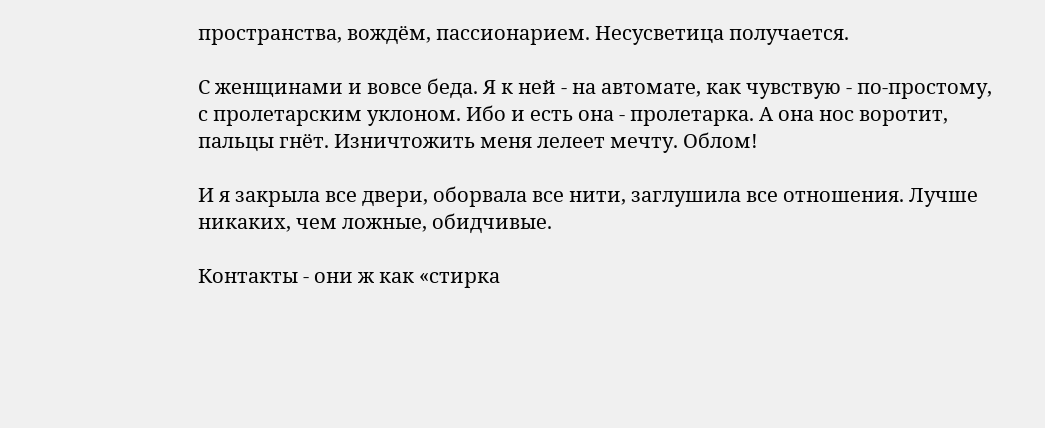пространства, вождём, пассионарием. Несусветица получается.

С женщинами и вовсе беда. Я к ней - на автомате, как чувствую - по-простому, с пролетарским уклоном. Ибо и есть она - пролетарка. А она нос воротит, пальцы гнёт. Изничтожить меня лелеет мечту. Облом!

И я закрыла все двери, оборвала все нити, заглушила все отношения. Лучше никаких, чем ложные, обидчивые.

Контакты - они ж как «стирка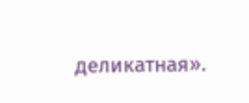деликатная».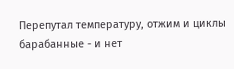Перепутал температуру, отжим и циклы барабанные - и нет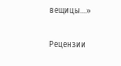вещицы…»


Рецензии